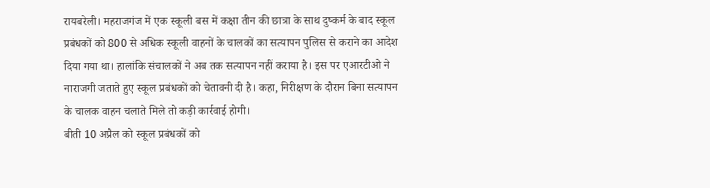रायबरेली। महराजगंज में एक स्कूली बस में कक्षा तीन की छात्रा के साथ दुष्कर्म के बाद स्कूल प्रबंधकों को 800 से अधिक स्कूली वाहनों के चालकों का सत्यापन पुलिस से कराने का आदेश दिया गया था। हालांकि संचालकों ने अब तक सत्यापन नहीं कराया है। इस पर एआरटीओ ने नाराजगी जताते हुए स्कूल प्रबंधकों को चेतावनी दी है। कहा, निरीक्षण के दौरान बिना सत्यापन के चालक वाहन चलाते मिले तो कड़ी कार्रवाई होगी।
बीती 10 अप्रैल को स्कूल प्रबंधकों को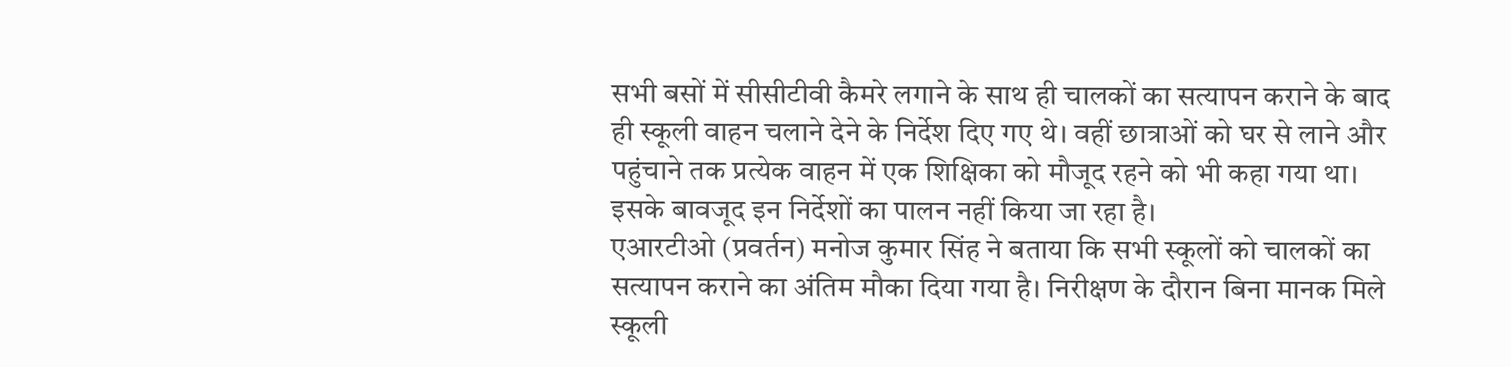सभी बसों में सीसीटीवी कैमरे लगाने के साथ ही चालकों का सत्यापन कराने के बाद ही स्कूली वाहन चलाने देने के निर्देश दिए गए थे। वहीं छात्राओं को घर से लाने और पहुंचाने तक प्रत्येक वाहन में एक शिक्षिका को मौजूद रहने को भी कहा गया था। इसके बावजूद इन निर्देशों का पालन नहीं किया जा रहा है।
एआरटीओ (प्रवर्तन) मनोज कुमार सिंह ने बताया कि सभी स्कूलों को चालकों का सत्यापन कराने का अंतिम मौका दिया गया है। निरीक्षण के दौरान बिना मानक मिले स्कूली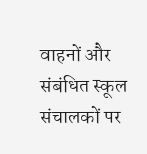वाहनों और संबंधित स्कूल संचालकों पर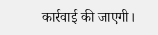कार्रवाई की जाएगी।